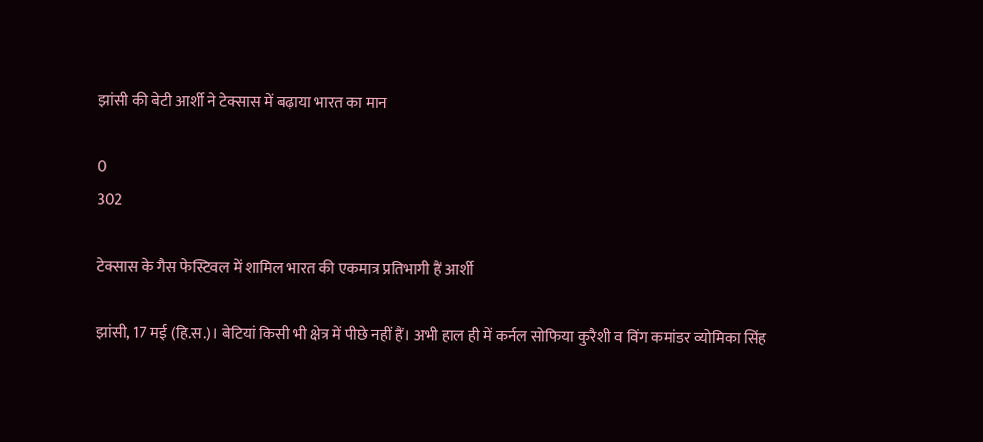झांसी की बेटी आर्शी ने टेक्सास में बढ़ाया भारत का मान

0
302

टेक्सास के गैस फेस्टिवल में शामिल भारत की एकमात्र प्रतिभागी हैं आर्शी

झांसी, 17 मई (हि.स.)। बेटियां किसी भी क्षेत्र में पीछे नहीं हैं। अभी हाल ही में कर्नल सोफिया कुरैशी व विंग कमांडर व्योमिका सिंह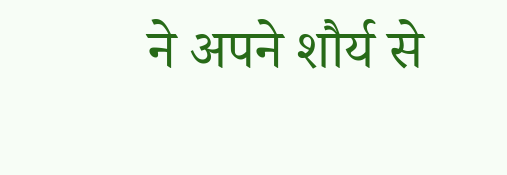ने अपने शौर्य से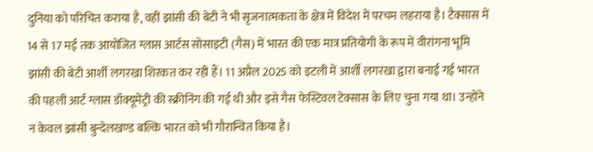दुनिया को परिचित कराया है, वहीं झांसी की बेटी ने भी सृजनात्मकता के क्षेत्र में विदेश में परचम लहराया है। टैक्सास में 14 से 17 मई तक आयोजित ग्लास आर्टस सोसाइटी (गैस) में भारत की एक मात्र प्रतियोगी के रूप में वीरांगना भूमि झांसी की बेटी आर्शी लगरखा शिरकत कर रही हैं। 11 अप्रैल 2025 को इटली में आर्शी लगरखा द्वारा बनाई गई भारत की पहली आर्ट ग्लास डॉक्यूमेंट्री की स्क्रीनिंग की गई थी और इसे गैस फेस्टिवल टेक्सास के लिए चुना गया था। उन्होंने न केवल झांसी बुन्देलखण्ड बल्कि भारत को भी गौरान्वित किया है।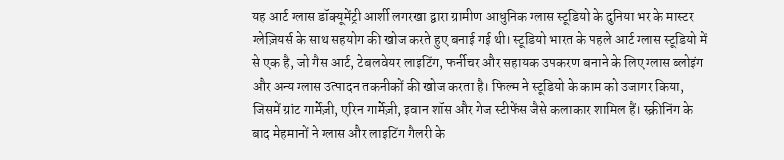यह आर्ट ग्लास डॉक्यूमेंट्री आर्शी लगरखा द्वारा ग्रामीण आधुनिक ग्लास स्टूडियो के दुनिया भर के मास्टर ग्लेज़ियर्स के साथ सहयोग की खोज करते हुए बनाई गई थी। स्टूडियो भारत के पहले आर्ट ग्लास स्टूडियो में से एक है, जो गैस आर्ट, टेबलवेयर लाइटिंग, फर्नीचर और सहायक उपकरण बनाने के लिए ग्लास ब्लोइंग और अन्य ग्लास उत्पादन तकनीकों की खोज करता है। फिल्म ने स्टूडियो के काम को उजागर किया, जिसमें ग्रांट गार्मेज़ी, एरिन गार्मेज़ी, इवान शॉस और गेज स्टीफेंस जैसे कलाकार शामिल हैं। स्क्रीनिंग के बाद मेहमानों ने ग्लास और लाइटिंग गैलरी के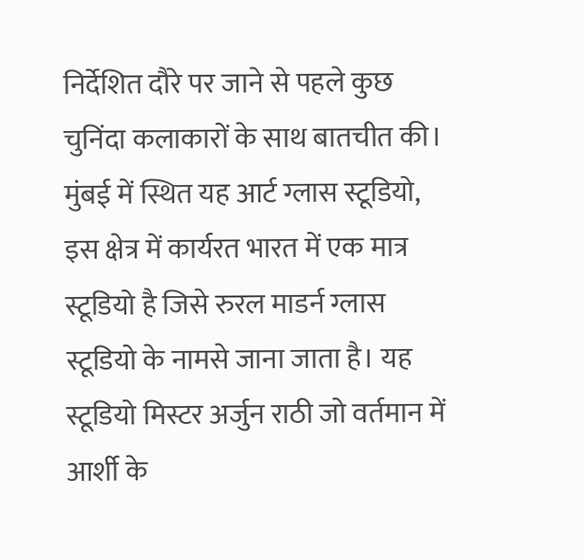निर्देशित दौरे पर जाने से पहले कुछ चुनिंदा कलाकारों के साथ बातचीत की। मुंबई में स्थित यह आर्ट ग्लास स्टूडियो, इस क्षेत्र में कार्यरत भारत में एक मात्र स्टूडियो है जिसे रुरल माडर्न ग्लास स्टूडियो के नामसे जाना जाता है। यह स्टूडियो मिस्टर अर्जुन राठी जो वर्तमान में आर्शी के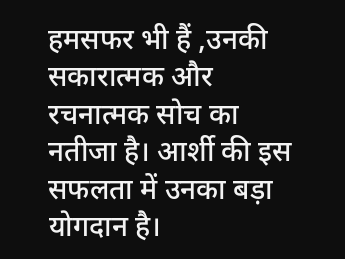हमसफर भी हैं ,उनकी सकारात्मक और रचनात्मक सोच का नतीजा है। आर्शी की इस सफलता में उनका बड़ा योगदान है।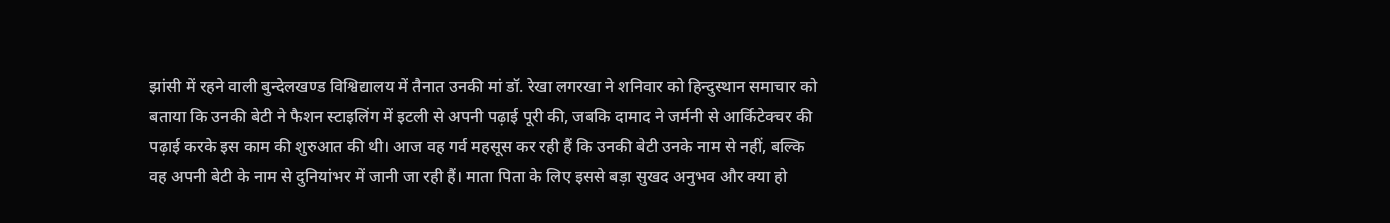झांसी में रहने वाली बुन्देलखण्ड विश्विद्यालय में तैनात उनकी मां डॉ. रेखा लगरखा ने शनिवार को हिन्दुस्थान समाचार को बताया कि उनकी बेटी ने फैशन स्टाइलिंग में इटली से अपनी पढ़ाई पूरी की, जबकि दामाद ने जर्मनी से आर्किटेक्चर की पढ़ाई करके इस काम की शुरुआत की थी। आज वह गर्व महसूस कर रही हैं कि उनकी बेटी उनके नाम से नहीं, बल्कि वह अपनी बेटी के नाम से दुनियांभर में जानी जा रही हैं। माता पिता के लिए इससे बड़ा सुखद अनुभव और क्या हो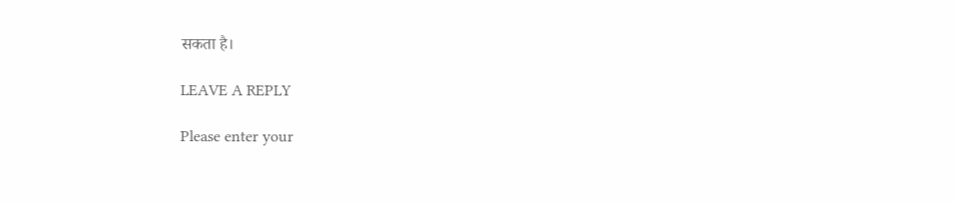सकता है।

LEAVE A REPLY

Please enter your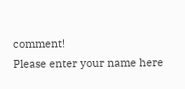comment!
Please enter your name here